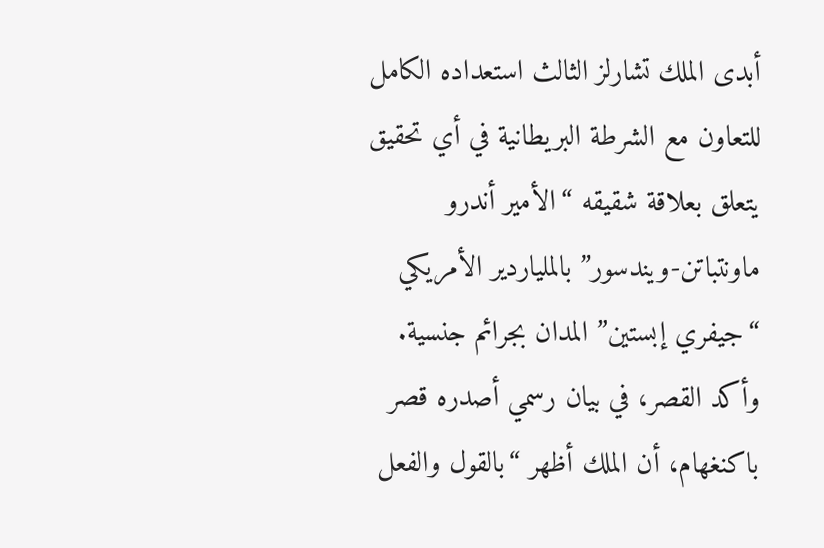أبدى الملك تشارلز الثالث استعداده الكامل للتعاون مع الشرطة البريطانية في أي تحقيق يتعلق بعلاقة شقيقه “الأمير أندرو ماونتباتن-ويندسور” بالملياردير الأمريكي “جيفري إبستين” المدان بجرائم جنسية.
وأكد القصر، في بيان رسمي أصدره قصر باكنغهام، أن الملك أظهر “بالقول والفعل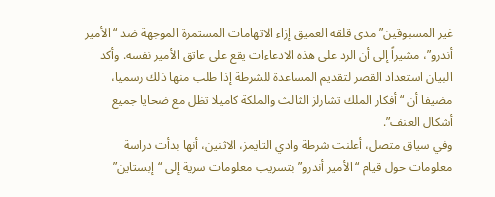غير المسبوقين” مدى قلقه العميق إزاء الاتهامات المستمرة الموجهة ضد “الأمير أندرو”، مشيراً إلى أن الرد على هذه الادعاءات يقع على عاتق الأمير نفسه. وأكد البيان استعداد القصر لتقديم المساعدة للشرطة إذا طلب منها ذلك رسميا، مضيفا أن “أفكار الملك تشارلز الثالث والملكة كاميلا تظل مع ضحايا جميع أشكال العنف”.
وفي سياق متصل، أعلنت شرطة وادي التايمز، الاثنين، أنها بدأت دراسة معلومات حول قيام “الأمير أندرو” بتسريب معلومات سرية إلى “إبستاين”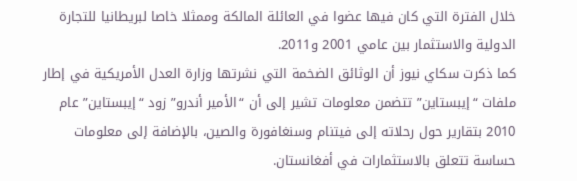خلال الفترة التي كان فيها عضوا في العائلة المالكة وممثلا خاصا لبريطانيا للتجارة الدولية والاستثمار بين عامي 2001 و2011.
كما ذكرت سكاي نيوز أن الوثائق الضخمة التي نشرتها وزارة العدل الأمريكية في إطار ملفات “إيبستاين” تتضمن معلومات تشير إلى أن “الأمير أندرو” زود “إيبستاين” عام 2010 بتقارير حول رحلاته إلى فيتنام وسنغافورة والصين، بالإضافة إلى معلومات حساسة تتعلق بالاستثمارات في أفغانستان.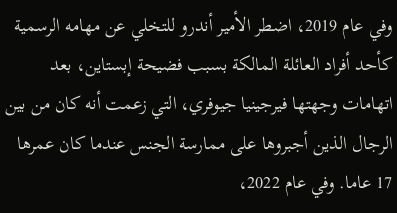وفي عام 2019، اضطر الأمير أندرو للتخلي عن مهامه الرسمية كأحد أفراد العائلة المالكة بسبب فضيحة إبستاين، بعد اتهامات وجهتها فيرجينيا جيوفري، التي زعمت أنه كان من بين الرجال الذين أجبروها على ممارسة الجنس عندما كان عمرها 17 عاما. وفي عام 2022،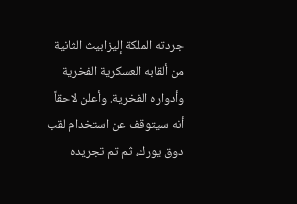جردته الملكة إليزابيث الثانية من ألقابه العسكرية الفخرية وأدواره الفخرية. وأعلن لاحقاً أنه سيتوقف عن استخدام لقب دوق يورك، ثم تم تجريده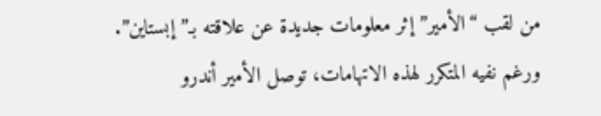من لقب “الأمير” إثر معلومات جديدة عن علاقته بـ”إبستاين”.
ورغم نفيه المتكرر لهذه الاتهامات، توصل الأمير أندرو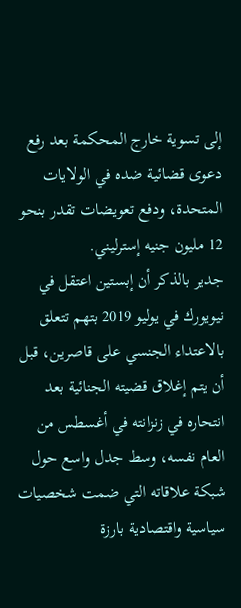إلى تسوية خارج المحكمة بعد رفع دعوى قضائية ضده في الولايات المتحدة، ودفع تعويضات تقدر بنحو 12 مليون جنيه إسترليني.
جدير بالذكر أن إبستين اعتقل في نيويورك في يوليو 2019 بتهم تتعلق بالاعتداء الجنسي على قاصرين، قبل أن يتم إغلاق قضيته الجنائية بعد انتحاره في زنزانته في أغسطس من العام نفسه، وسط جدل واسع حول شبكة علاقاته التي ضمت شخصيات سياسية واقتصادية بارزة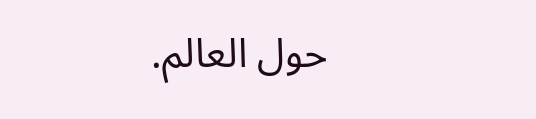حول العالم.